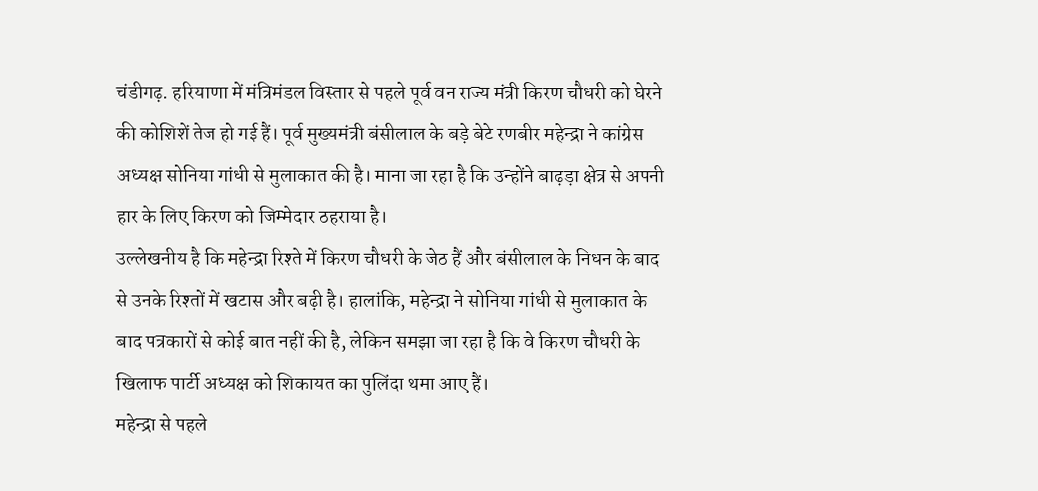चंडीगढ़. हरियाणा में मंत्रिमंडल विस्तार से पहले पूर्व वन राज्य मंत्री किरण चौधरी को घेरने की कोशिशें तेज हो गई हैं। पूर्व मुख्यमंत्री बंसीलाल के बड़े बेटे रणबीर महेन्द्रा ने कांग्रेस अध्यक्ष सोनिया गांधी से मुलाकात की है। माना जा रहा है कि उन्होंने बाढ़ड़ा क्षेत्र से अपनी हार के लिए किरण को जिम्मेदार ठहराया है।
उल्लेखनीय है कि महेन्द्रा रिश्ते में किरण चौधरी के जेठ हैं और बंसीलाल के निधन के बाद से उनके रिश्तों में खटास और बढ़ी है। हालांकि, महेन्द्रा ने सोनिया गांधी से मुलाकात के बाद पत्रकारों से कोई बात नहीं की है, लेकिन समझा जा रहा है कि वे किरण चौधरी के खिलाफ पार्टी अध्यक्ष को शिकायत का पुलिंदा थमा आए हैं।
महेन्द्रा से पहले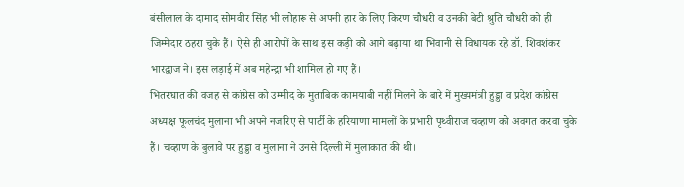बंसीलाल के दामाद सोमवीर सिंह भी लोहारू से अपनी हार के लिए किरण चौधरी व उनकी बेटी श्रुति चौधरी को ही जिम्मेदार ठहरा चुके हैं। ऐसे ही आरोपों के साथ इस कड़ी को आगे बढ़ाया था भिवानी से विधायक रहे डॉ. शिवशंकर भारद्वाज ने। इस लड़ाई में अब महेन्द्रा भी शामिल हो गए हैं।
भितरघात की वजह से कांग्रेस को उम्मीद के मुताबिक कामयाबी नहीं मिलने के बारे में मुख्यमंत्री हुड्डा व प्रदेश कांग्रेस अध्यक्ष फूलचंद मुलाना भी अपने नजरिए से पार्टी के हरियाणा मामलों के प्रभारी पृथ्वीराज चव्हाण को अवगत करवा चुके हैं। चव्हाण के बुलावे पर हुड्डा व मुलाना ने उनसे दिल्ली में मुलाकात की थी।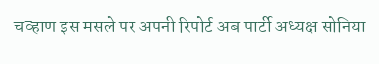चव्हाण इस मसले पर अपनी रिपोर्ट अब पार्टी अध्यक्ष सोनिया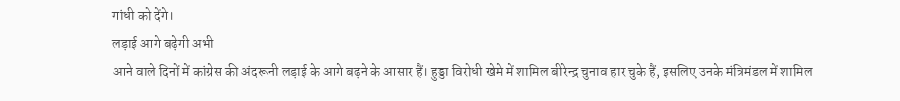गांधी को देंगे।
लड़ाई आगे बढ़ेगी अभी
आने वाले दिनों में कांग्रेस की अंदरूनी लड़ाई के आगे बढ़ने के आसार हैं। हुड्डा विरोधी खेमे में शामिल बीरेन्द्र चुनाव हार चुके हैं, इसलिए उनके मंत्रिमंडल में शामिल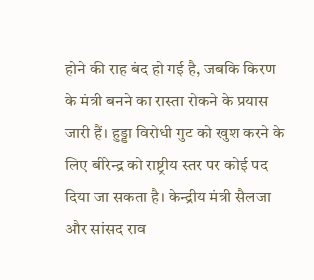होने की राह बंद हो गई है, जबकि किरण के मंत्री बनने का रास्ता रोकने के प्रयास जारी हैं। हुड्डा विरोधी गुट को खुश करने के लिए बीरेन्द्र को राष्ट्रीय स्तर पर कोई पद दिया जा सकता है। केन्द्रीय मंत्री सैलजा और सांसद राव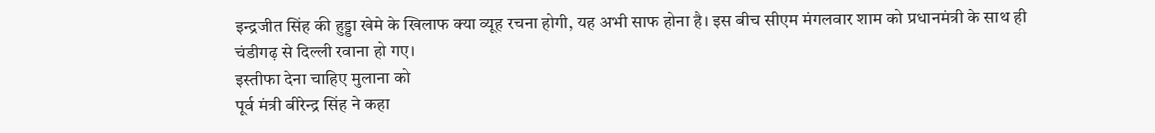इन्द्रजीत सिंह की हुड्डा खेमे के खिलाफ क्या व्यूह रचना होगी, यह अभी साफ होना है। इस बीच सीएम मंगलवार शाम को प्रधानमंत्री के साथ ही चंडीगढ़ से दिल्ली रवाना हो गए।
इस्तीफा देना चाहिए मुलाना को
पूर्व मंत्री बीरेन्द्र सिंह ने कहा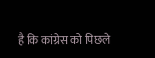है कि कांग्रेस को पिछले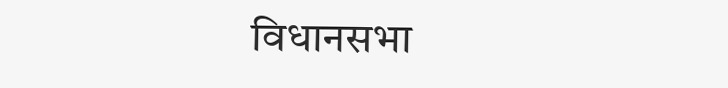विधानसभा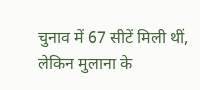चुनाव में 67 सीटें मिली थीं, लेकिन मुलाना के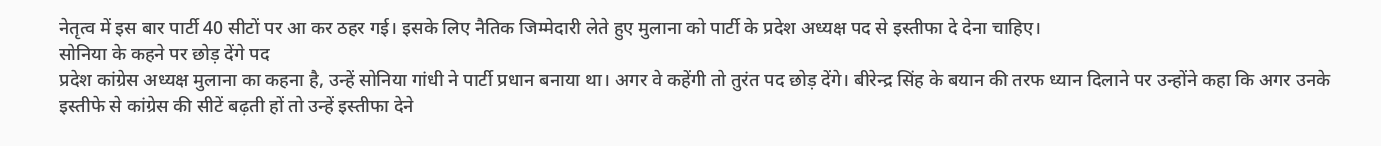नेतृत्व में इस बार पार्टी 40 सीटों पर आ कर ठहर गई। इसके लिए नैतिक जिम्मेदारी लेते हुए मुलाना को पार्टी के प्रदेश अध्यक्ष पद से इस्तीफा दे देना चाहिए।
सोनिया के कहने पर छोड़ देंगे पद
प्रदेश कांग्रेस अध्यक्ष मुलाना का कहना है, उन्हें सोनिया गांधी ने पार्टी प्रधान बनाया था। अगर वे कहेंगी तो तुरंत पद छोड़ देंगे। बीरेन्द्र सिंह के बयान की तरफ ध्यान दिलाने पर उन्होंने कहा कि अगर उनके इस्तीफे से कांग्रेस की सीटें बढ़ती हों तो उन्हें इस्तीफा देने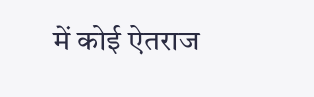में कोई ऐतराज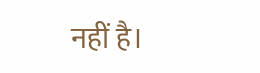नहीं है।